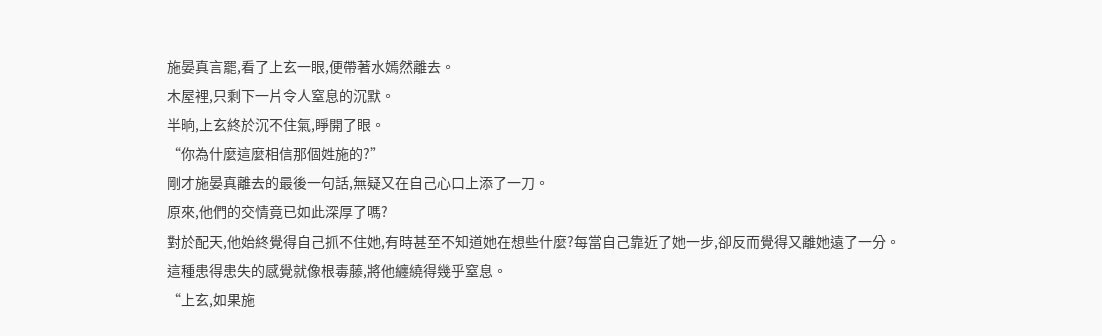施晏真言罷,看了上玄一眼,便帶著水嫣然離去。
木屋裡,只剩下一片令人窒息的沉默。
半晌,上玄終於沉不住氣,睜開了眼。
“你為什麼這麼相信那個姓施的?”
剛才施晏真離去的最後一句話,無疑又在自己心口上添了一刀。
原來,他們的交情竟已如此深厚了嗎?
對於配天,他始終覺得自己抓不住她,有時甚至不知道她在想些什麼?每當自己靠近了她一步,卻反而覺得又離她遠了一分。
這種患得患失的感覺就像根毒藤,將他纏繞得幾乎窒息。
“上玄,如果施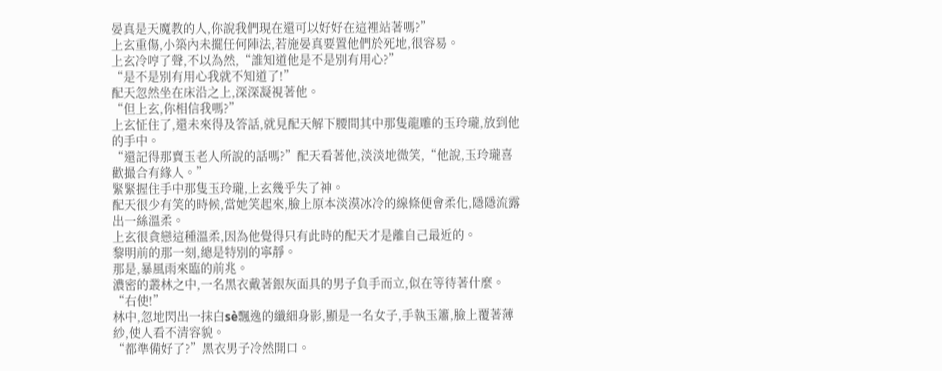晏真是天魔教的人,你說我們現在還可以好好在這裡站著嗎?”
上玄重傷,小築內未擺任何陣法,若施晏真要置他們於死地,很容易。
上玄冷哼了聲,不以為然,“誰知道他是不是別有用心?”
“是不是別有用心我就不知道了!”
配天忽然坐在床沿之上,深深凝視著他。
“但上玄,你相信我嗎?”
上玄怔住了,還未來得及答話,就見配天解下腰間其中那隻龍雕的玉玲瓏,放到他的手中。
“還記得那賣玉老人所說的話嗎?”配天看著他,淡淡地微笑,“他說,玉玲瓏喜歡撮合有緣人。”
緊緊握住手中那隻玉玲瓏,上玄幾乎失了神。
配天很少有笑的時候,當她笑起來,臉上原本淡漠冰冷的線條便會柔化,隱隱流露出一絲溫柔。
上玄很貪戀這種溫柔,因為他覺得只有此時的配天才是離自己最近的。
黎明前的那一刻,總是特別的寧靜。
那是,暴風雨來臨的前兆。
濃密的叢林之中,一名黑衣戴著銀灰面具的男子負手而立,似在等待著什麼。
“右使!”
林中,忽地閃出一抹白sè飄逸的纖細身影,顯是一名女子,手執玉簫,臉上覆著薄紗,使人看不清容貌。
“都準備好了?”黑衣男子冷然開口。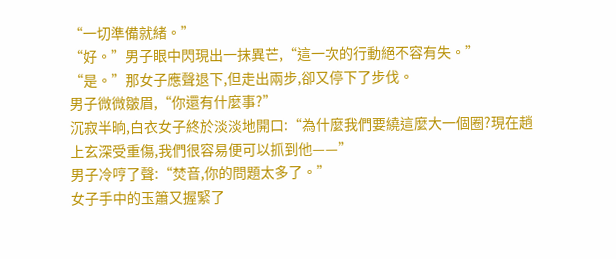“一切準備就緒。”
“好。”男子眼中閃現出一抹異芒,“這一次的行動絕不容有失。”
“是。”那女子應聲退下,但走出兩步,卻又停下了步伐。
男子微微皺眉,“你還有什麼事?”
沉寂半晌,白衣女子終於淡淡地開口:“為什麼我們要繞這麼大一個圈?現在趙上玄深受重傷,我們很容易便可以抓到他——”
男子冷哼了聲:“焚音,你的問題太多了。”
女子手中的玉簫又握緊了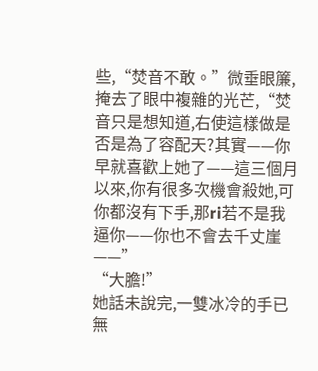些,“焚音不敢。”微垂眼簾,掩去了眼中複雜的光芒,“焚音只是想知道,右使這樣做是否是為了容配天?其實——你早就喜歡上她了——這三個月以來,你有很多次機會殺她,可你都沒有下手,那ri若不是我逼你——你也不會去千丈崖——”
“大膽!”
她話未說完,一雙冰冷的手已無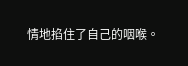情地掐住了自己的咽喉。